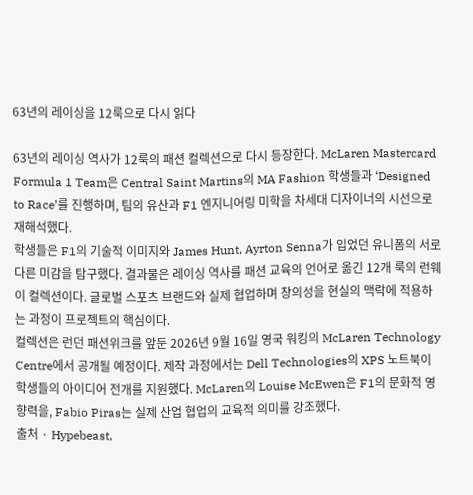63년의 레이싱을 12룩으로 다시 읽다

63년의 레이싱 역사가 12룩의 패션 컬렉션으로 다시 등장한다. McLaren Mastercard Formula 1 Team은 Central Saint Martins의 MA Fashion 학생들과 ‘Designed to Race’를 진행하며, 팀의 유산과 F1 엔지니어링 미학을 차세대 디자이너의 시선으로 재해석했다.
학생들은 F1의 기술적 이미지와 James Hunt, Ayrton Senna가 입었던 유니폼의 서로 다른 미감을 탐구했다. 결과물은 레이싱 역사를 패션 교육의 언어로 옮긴 12개 룩의 런웨이 컬렉션이다. 글로벌 스포츠 브랜드와 실제 협업하며 창의성을 현실의 맥락에 적용하는 과정이 프로젝트의 핵심이다.
컬렉션은 런던 패션위크를 앞둔 2026년 9월 16일 영국 워킹의 McLaren Technology Centre에서 공개될 예정이다. 제작 과정에서는 Dell Technologies의 XPS 노트북이 학생들의 아이디어 전개를 지원했다. McLaren의 Louise McEwen은 F1의 문화적 영향력을, Fabio Piras는 실제 산업 협업의 교육적 의미를 강조했다.
출처 · Hypebeast,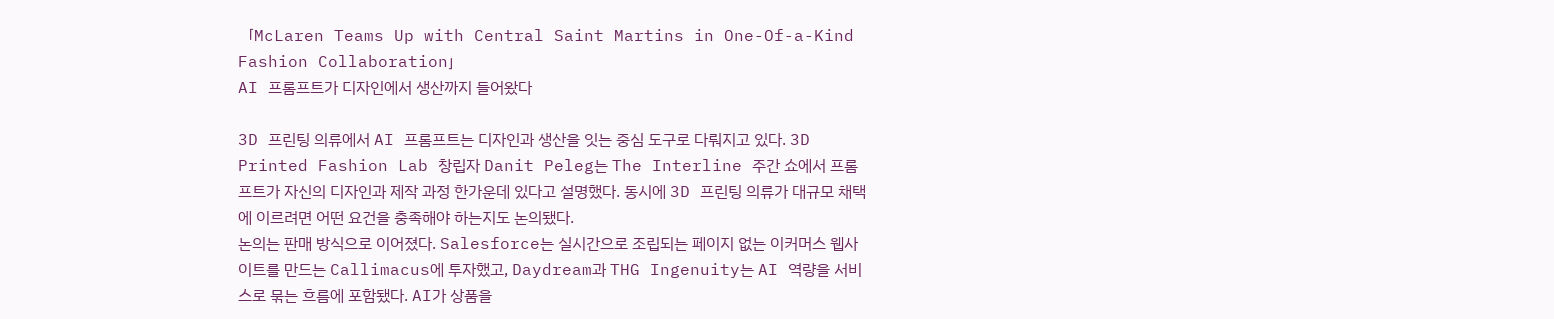「McLaren Teams Up with Central Saint Martins in One-Of-a-Kind Fashion Collaboration」
AI 프롬프트가 디자인에서 생산까지 들어왔다

3D 프린팅 의류에서 AI 프롬프트는 디자인과 생산을 잇는 중심 도구로 다뤄지고 있다. 3D Printed Fashion Lab 창립자 Danit Peleg는 The Interline 주간 쇼에서 프롬프트가 자신의 디자인과 제작 과정 한가운데 있다고 설명했다. 동시에 3D 프린팅 의류가 대규모 채택에 이르려면 어떤 요건을 충족해야 하는지도 논의됐다.
논의는 판매 방식으로 이어졌다. Salesforce는 실시간으로 조립되는 페이지 없는 이커머스 웹사이트를 만드는 Callimacus에 투자했고, Daydream과 THG Ingenuity는 AI 역량을 서비스로 묶는 흐름에 포함됐다. AI가 상품을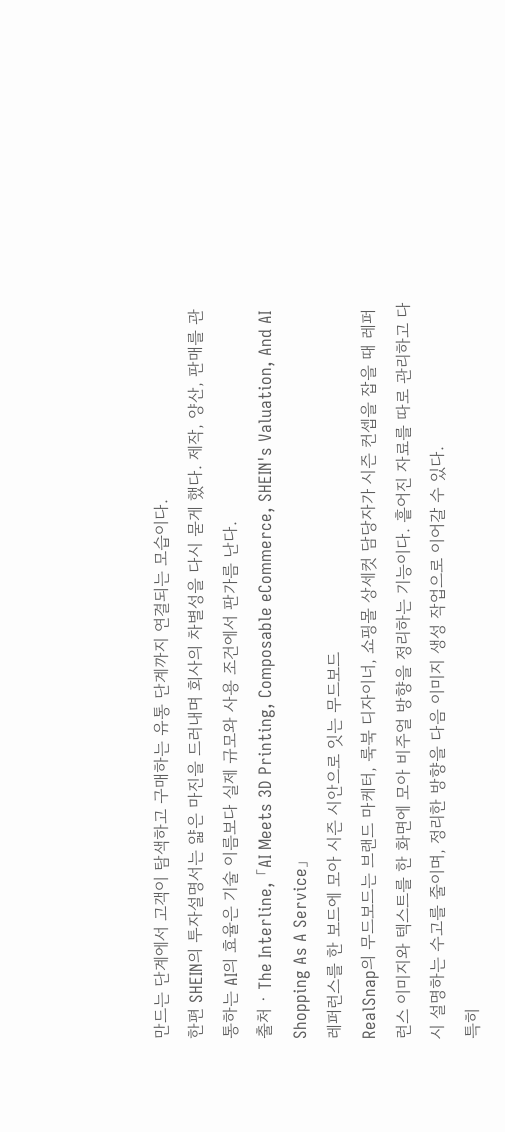만드는 단계에서 고객이 탐색하고 구매하는 유통 단계까지 연결되는 모습이다.
한편 SHEIN의 투자설명서는 얇은 마진을 드러내며 회사의 차별성을 다시 묻게 했다. 제작, 양산, 판매를 관통하는 AI의 효율은 기술 이름보다 실제 규모와 사용 조건에서 판가름 난다.
출처 · The Interline, 「AI Meets 3D Printing, Composable eCommerce, SHEIN's Valuation, And AI Shopping As A Service」
레퍼런스를 한 보드에 모아 시즌 시안으로 잇는 무드보드
RealSnap의 무드보드는 브랜드 마케터, 룩북 디자이너, 쇼핑몰 상세컷 담당자가 시즌 컨셉을 잡을 때 레퍼런스 이미지와 텍스트를 한 화면에 모아 비주얼 방향을 정리하는 기능이다. 흩어진 자료를 따로 관리하고 다시 설명하는 수고를 줄이며, 정리한 방향을 다음 이미지 생성 작업으로 이어갈 수 있다.
특히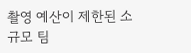촬영 예산이 제한된 소규모 팀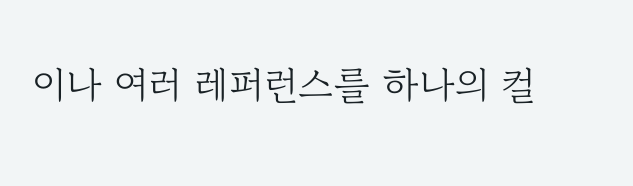이나 여러 레퍼런스를 하나의 컬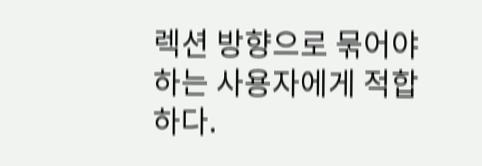렉션 방향으로 묶어야 하는 사용자에게 적합하다.